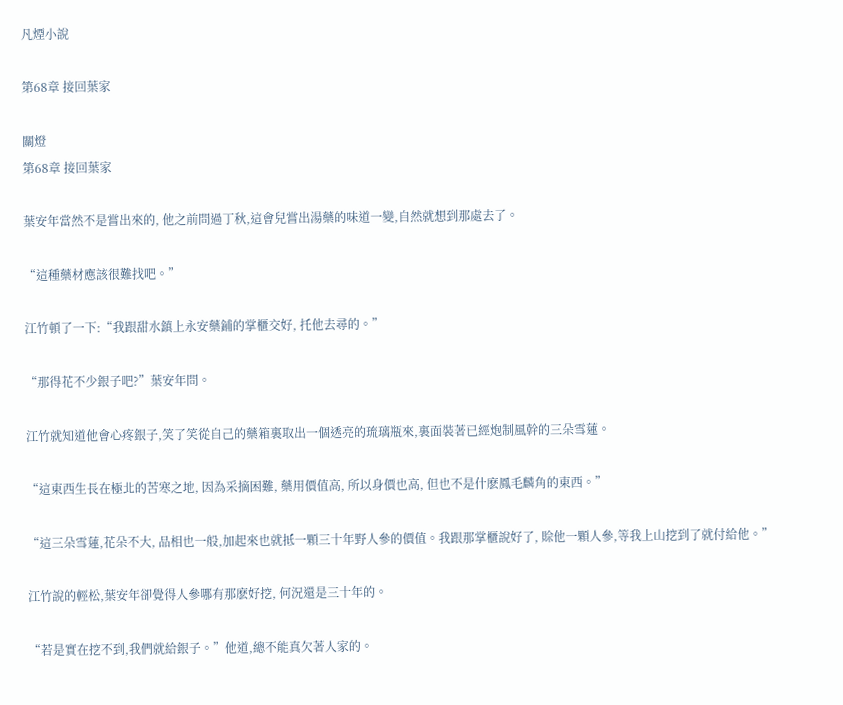凡煙小說

第68章 接回葉家

關燈
第68章 接回葉家

葉安年當然不是嘗出來的, 他之前問過丁秋,這會兒嘗出湯藥的味道一變,自然就想到那處去了。

“這種藥材應該很難找吧。”

江竹頓了一下:“我跟甜水鎮上永安藥鋪的掌櫃交好, 托他去尋的。”

“那得花不少銀子吧?”葉安年問。

江竹就知道他會心疼銀子,笑了笑從自己的藥箱裏取出一個透亮的琉璃瓶來,裏面裝著已經炮制風幹的三朵雪蓮。

“這東西生長在極北的苦寒之地, 因為采摘困難, 藥用價值高, 所以身價也高, 但也不是什麽鳳毛麟角的東西。”

“這三朵雪蓮,花朵不大, 品相也一般,加起來也就抵一顆三十年野人參的價值。我跟那掌櫃說好了, 賒他一顆人參,等我上山挖到了就付給他。”

江竹說的輕松,葉安年卻覺得人參哪有那麽好挖, 何況還是三十年的。

“若是實在挖不到,我們就給銀子。”他道,總不能真欠著人家的。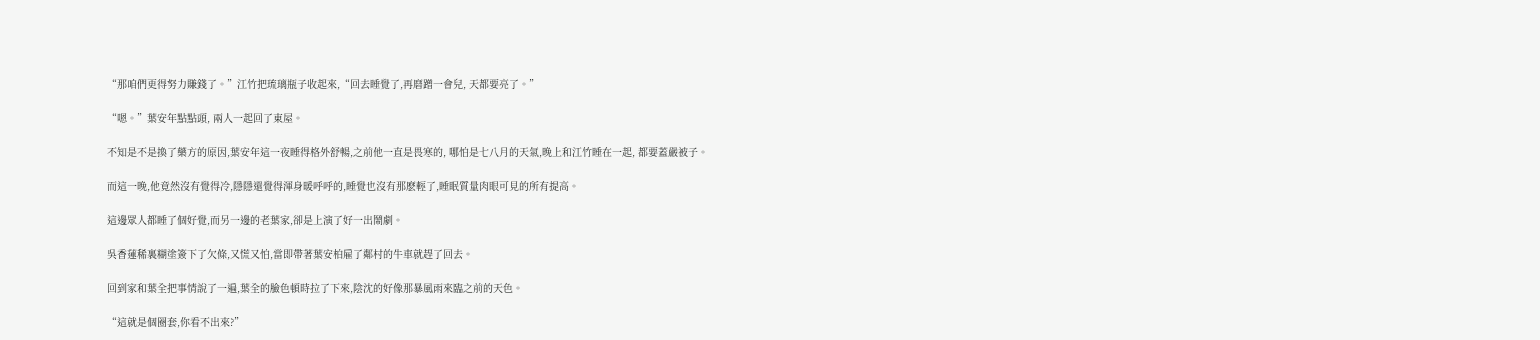“那咱們更得努力賺錢了。”江竹把琉璃瓶子收起來,“回去睡覺了,再磨蹭一會兒, 天都要亮了。”

“嗯。”葉安年點點頭, 兩人一起回了東屋。

不知是不是換了藥方的原因,葉安年這一夜睡得格外舒暢,之前他一直是畏寒的, 哪怕是七八月的天氣,晚上和江竹睡在一起, 都要蓋嚴被子。

而這一晚,他竟然沒有覺得冷,隱隱還覺得渾身暖呼呼的,睡覺也沒有那麽輕了,睡眠質量肉眼可見的所有提高。

這邊眾人都睡了個好覺,而另一邊的老葉家,卻是上演了好一出鬧劇。

吳香蓮稀裏糊塗簽下了欠條,又慌又怕,當即帶著葉安柏雇了鄰村的牛車就趕了回去。

回到家和葉全把事情說了一遍,葉全的臉色頓時拉了下來,陰沈的好像那暴風雨來臨之前的天色。

“這就是個圈套,你看不出來?”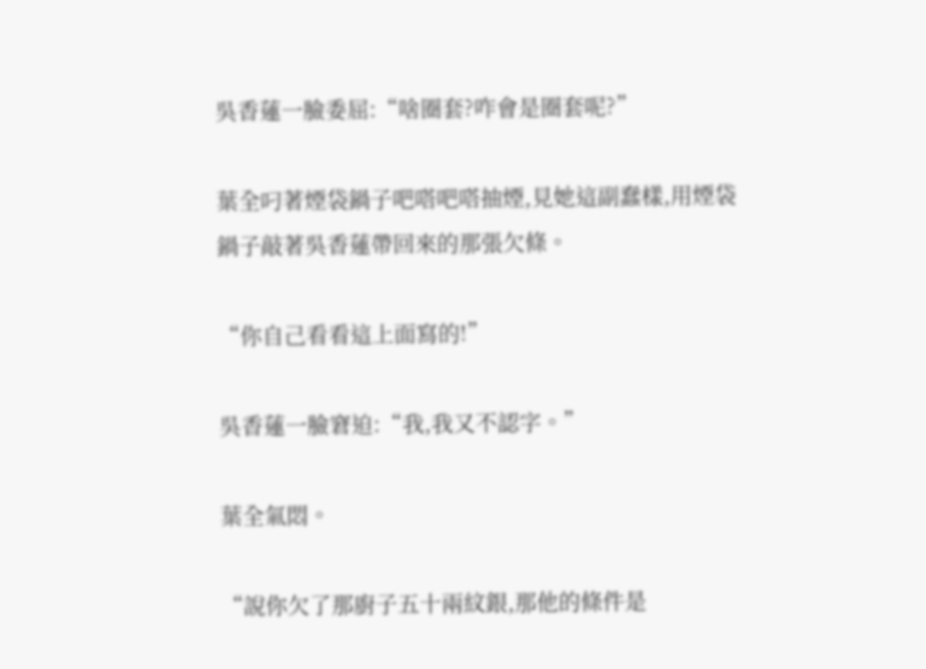吳香蓮一臉委屈:“啥圈套?咋會是圈套呢?”

葉全叼著煙袋鍋子吧嗒吧嗒抽煙,見她這副蠢樣,用煙袋鍋子敲著吳香蓮帶回來的那張欠條。

“你自己看看這上面寫的!”

吳香蓮一臉窘迫:“我,我又不認字。”

葉全氣悶。

“說你欠了那廚子五十兩紋銀,那他的條件是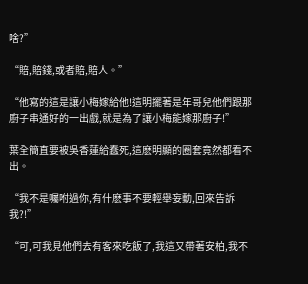啥?”

“賠,賠錢,或者賠,賠人。”

“他寫的這是讓小梅嫁給他!這明擺著是年哥兒他們跟那廚子串通好的一出戲,就是為了讓小梅能嫁那廚子!”

葉全簡直要被吳香蓮給蠢死,這麽明顯的圈套竟然都看不出。

“我不是囑咐過你,有什麽事不要輕舉妄動,回來告訴我?!”

“可,可我見他們去有客來吃飯了,我這又帶著安柏,我不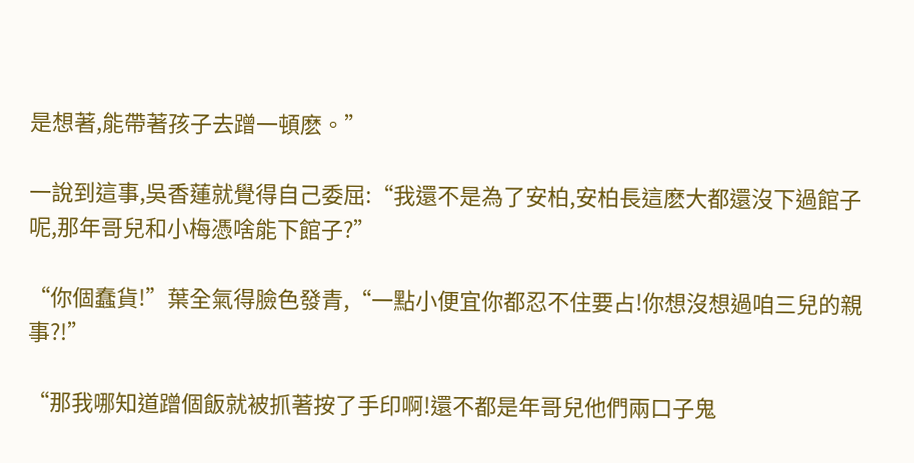是想著,能帶著孩子去蹭一頓麽。”

一說到這事,吳香蓮就覺得自己委屈:“我還不是為了安柏,安柏長這麽大都還沒下過館子呢,那年哥兒和小梅憑啥能下館子?”

“你個蠢貨!”葉全氣得臉色發青,“一點小便宜你都忍不住要占!你想沒想過咱三兒的親事?!”

“那我哪知道蹭個飯就被抓著按了手印啊!還不都是年哥兒他們兩口子鬼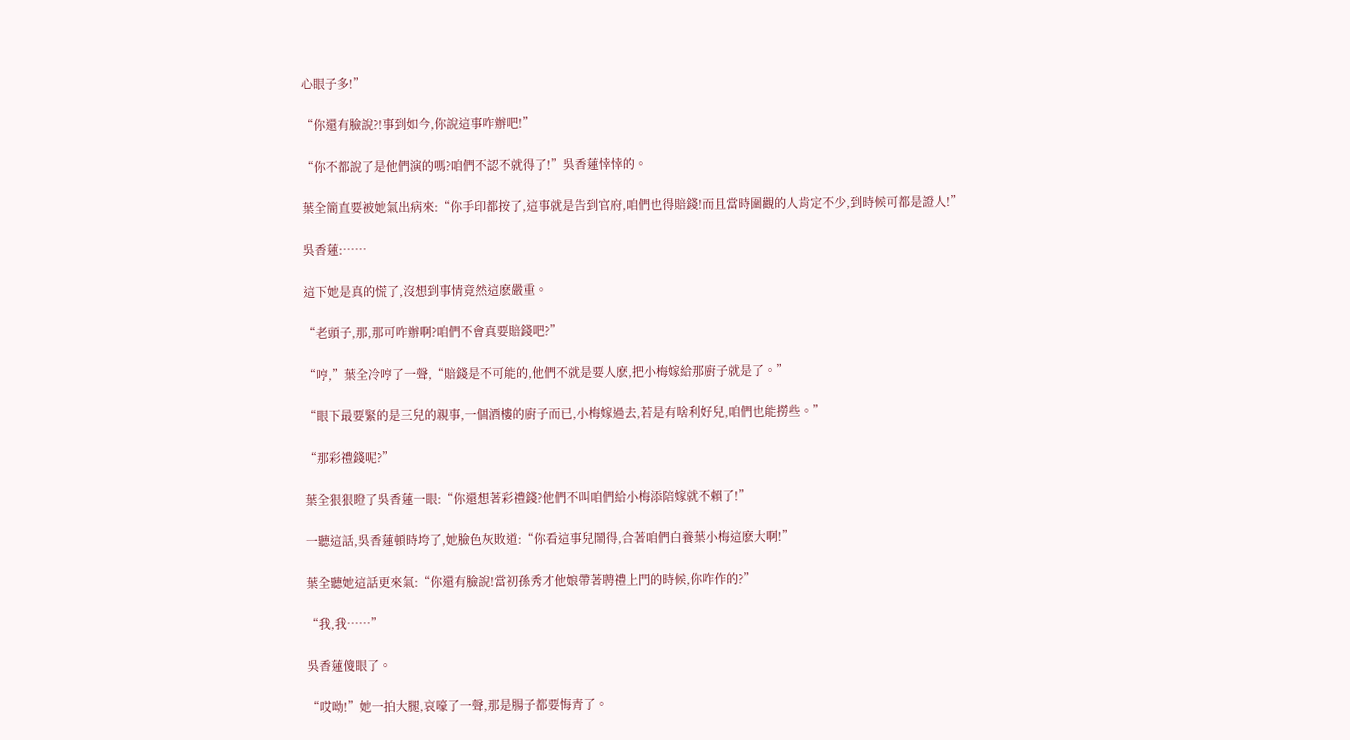心眼子多!”

“你還有臉說?!事到如今,你說這事咋辦吧!”

“你不都說了是他們演的嗎?咱們不認不就得了!”吳香蓮悻悻的。

葉全簡直要被她氣出病來:“你手印都按了,這事就是告到官府,咱們也得賠錢!而且當時圍觀的人肯定不少,到時候可都是證人!”

吳香蓮:……

這下她是真的慌了,沒想到事情竟然這麽嚴重。

“老頭子,那,那可咋辦啊?咱們不會真要賠錢吧?”

“哼,”葉全冷哼了一聲,“賠錢是不可能的,他們不就是要人麽,把小梅嫁給那廚子就是了。”

“眼下最要緊的是三兒的親事,一個酒樓的廚子而已,小梅嫁過去,若是有啥利好兒,咱們也能撈些。”

“那彩禮錢呢?”

葉全狠狠瞪了吳香蓮一眼:“你還想著彩禮錢?他們不叫咱們給小梅添陪嫁就不賴了!”

一聽這話,吳香蓮頓時垮了,她臉色灰敗道:“你看這事兒鬧得,合著咱們白養葉小梅這麽大啊!”

葉全聽她這話更來氣:“你還有臉說!當初孫秀才他娘帶著聘禮上門的時候,你咋作的?”

“我,我……”

吳香蓮傻眼了。

“哎呦!”她一拍大腿,哀嚎了一聲,那是腸子都要悔青了。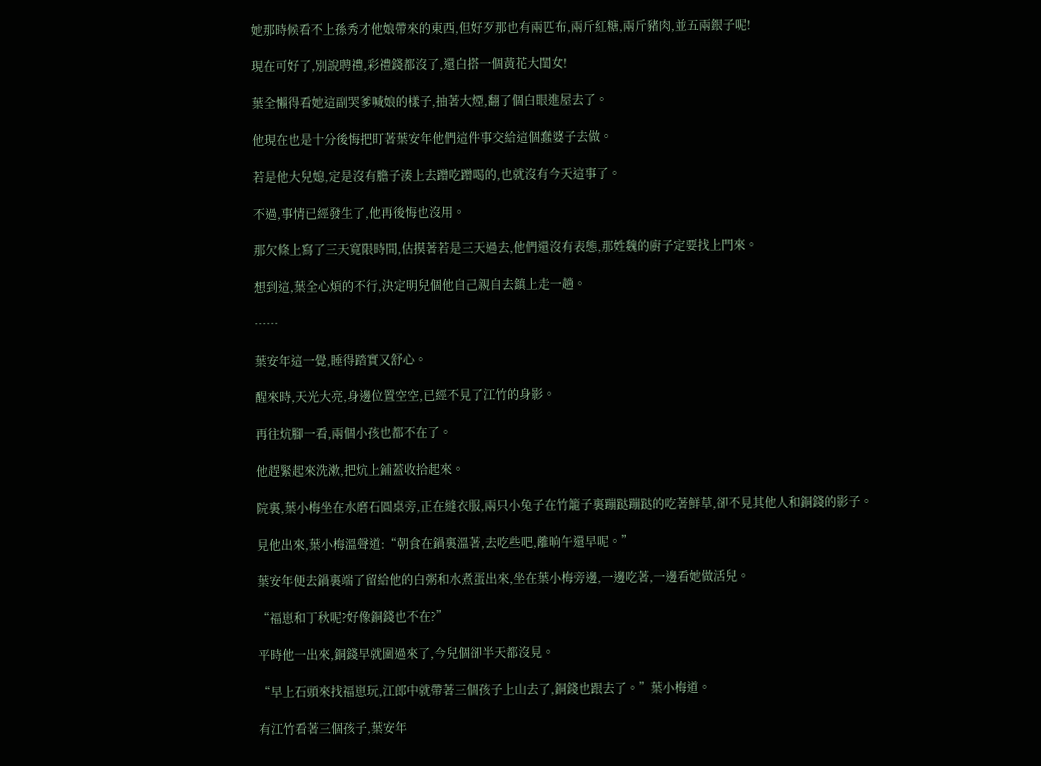她那時候看不上孫秀才他娘帶來的東西,但好歹那也有兩匹布,兩斤紅糖,兩斤豬肉,並五兩銀子呢!

現在可好了,別說聘禮,彩禮錢都沒了,還白搭一個黃花大閨女!

葉全懶得看她這副哭爹喊娘的樣子,抽著大煙,翻了個白眼進屋去了。

他現在也是十分後悔把盯著葉安年他們這件事交給這個蠢婆子去做。

若是他大兒媳,定是沒有膽子湊上去蹭吃蹭喝的,也就沒有今天這事了。

不過,事情已經發生了,他再後悔也沒用。

那欠條上寫了三天寬限時間,估摸著若是三天過去,他們還沒有表態,那姓魏的廚子定要找上門來。

想到這,葉全心煩的不行,決定明兒個他自己親自去鎮上走一趟。

……

葉安年這一覺,睡得踏實又舒心。

醒來時,天光大亮,身邊位置空空,已經不見了江竹的身影。

再往炕腳一看,兩個小孩也都不在了。

他趕緊起來洗漱,把炕上鋪蓋收拾起來。

院裏,葉小梅坐在水磨石圓桌旁,正在縫衣服,兩只小兔子在竹籠子裏蹦跶蹦跶的吃著鮮草,卻不見其他人和銅錢的影子。

見他出來,葉小梅溫聲道:“朝食在鍋裏溫著,去吃些吧,離晌午還早呢。”

葉安年便去鍋裏端了留給他的白粥和水煮蛋出來,坐在葉小梅旁邊,一邊吃著,一邊看她做活兒。

“福崽和丁秋呢?好像銅錢也不在?”

平時他一出來,銅錢早就圍過來了,今兒個卻半天都沒見。

“早上石頭來找福崽玩,江郎中就帶著三個孩子上山去了,銅錢也跟去了。”葉小梅道。

有江竹看著三個孩子,葉安年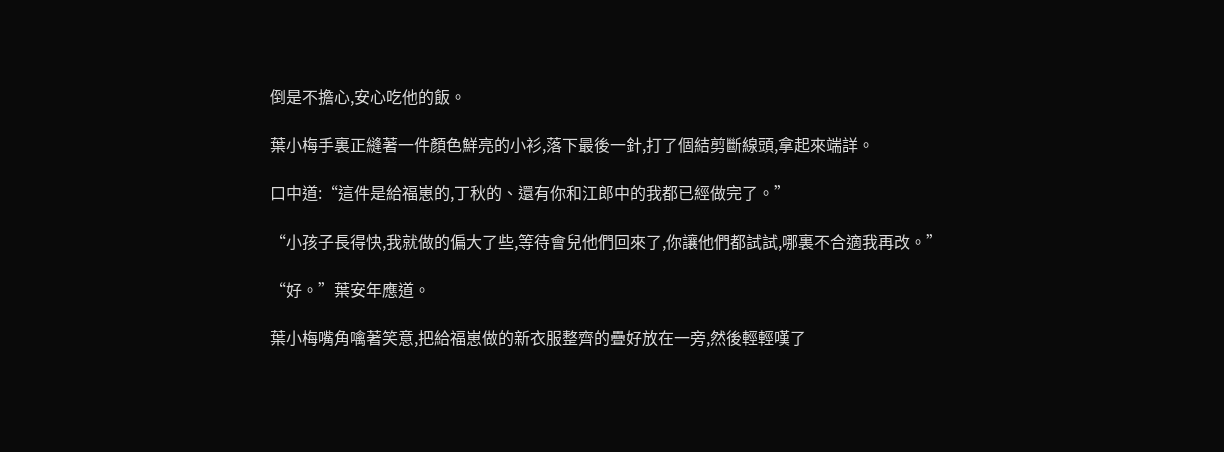倒是不擔心,安心吃他的飯。

葉小梅手裏正縫著一件顏色鮮亮的小衫,落下最後一針,打了個結剪斷線頭,拿起來端詳。

口中道:“這件是給福崽的,丁秋的、還有你和江郎中的我都已經做完了。”

“小孩子長得快,我就做的偏大了些,等待會兒他們回來了,你讓他們都試試,哪裏不合適我再改。”

“好。”葉安年應道。

葉小梅嘴角噙著笑意,把給福崽做的新衣服整齊的疊好放在一旁,然後輕輕嘆了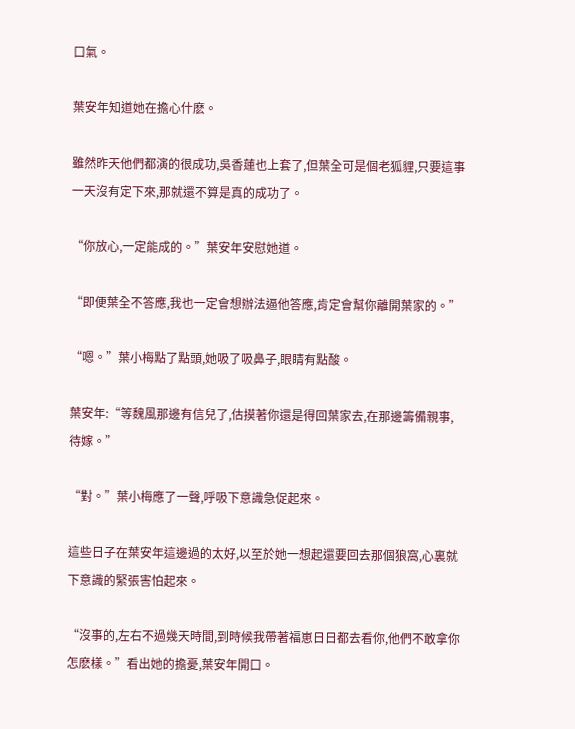口氣。

葉安年知道她在擔心什麽。

雖然昨天他們都演的很成功,吳香蓮也上套了,但葉全可是個老狐貍,只要這事一天沒有定下來,那就還不算是真的成功了。

“你放心,一定能成的。”葉安年安慰她道。

“即便葉全不答應,我也一定會想辦法逼他答應,肯定會幫你離開葉家的。”

“嗯。”葉小梅點了點頭,她吸了吸鼻子,眼睛有點酸。

葉安年:“等魏風那邊有信兒了,估摸著你還是得回葉家去,在那邊籌備親事,待嫁。”

“對。”葉小梅應了一聲,呼吸下意識急促起來。

這些日子在葉安年這邊過的太好,以至於她一想起還要回去那個狼窩,心裏就下意識的緊張害怕起來。

“沒事的,左右不過幾天時間,到時候我帶著福崽日日都去看你,他們不敢拿你怎麽樣。”看出她的擔憂,葉安年開口。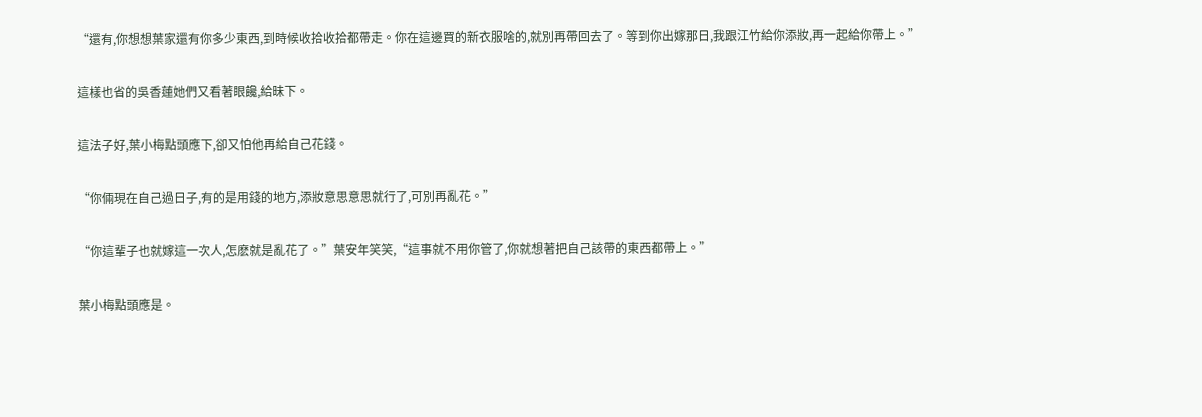“還有,你想想葉家還有你多少東西,到時候收拾收拾都帶走。你在這邊買的新衣服啥的,就別再帶回去了。等到你出嫁那日,我跟江竹給你添妝,再一起給你帶上。”

這樣也省的吳香蓮她們又看著眼饞,給昧下。

這法子好,葉小梅點頭應下,卻又怕他再給自己花錢。

“你倆現在自己過日子,有的是用錢的地方,添妝意思意思就行了,可別再亂花。”

“你這輩子也就嫁這一次人,怎麽就是亂花了。”葉安年笑笑,“這事就不用你管了,你就想著把自己該帶的東西都帶上。”

葉小梅點頭應是。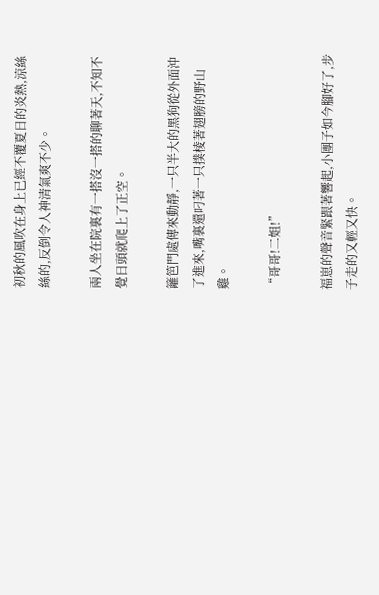初秋的風吹在身上已經不覆夏日的炎熱,涼絲絲的,反倒令人神清氣爽不少。

兩人坐在院裏有一搭沒一搭的聊著天,不知不覺日頭就爬上了正空。

籬笆門處傳來動靜,一只半大的黑狗從外面沖了進來,嘴裏還叼著一只撲棱著翅膀的野山雞。

“哥哥!二姐!”

福崽的聲音緊跟著響起,小團子如今腳好了,步子走的又輕又快。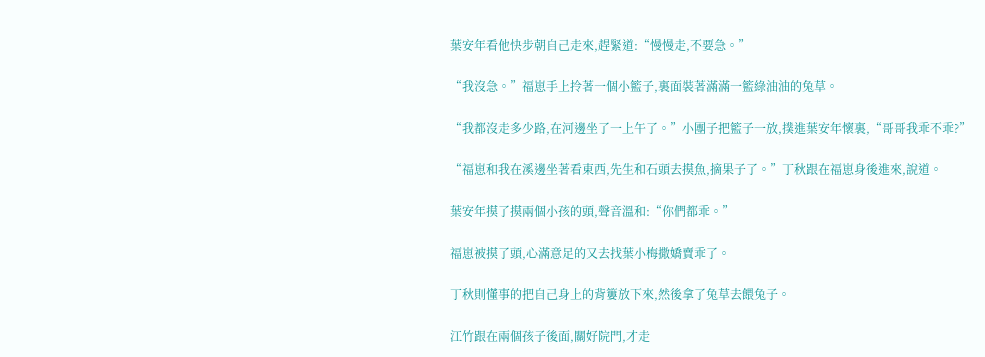葉安年看他快步朝自己走來,趕緊道:“慢慢走,不要急。”

“我沒急。”福崽手上拎著一個小籃子,裏面裝著滿滿一籃綠油油的兔草。

“我都沒走多少路,在河邊坐了一上午了。”小團子把籃子一放,撲進葉安年懷裏,“哥哥我乖不乖?”

“福崽和我在溪邊坐著看東西,先生和石頭去摸魚,摘果子了。”丁秋跟在福崽身後進來,說道。

葉安年摸了摸兩個小孩的頭,聲音溫和:“你們都乖。”

福崽被摸了頭,心滿意足的又去找葉小梅撒嬌賣乖了。

丁秋則懂事的把自己身上的背簍放下來,然後拿了兔草去餵兔子。

江竹跟在兩個孩子後面,關好院門,才走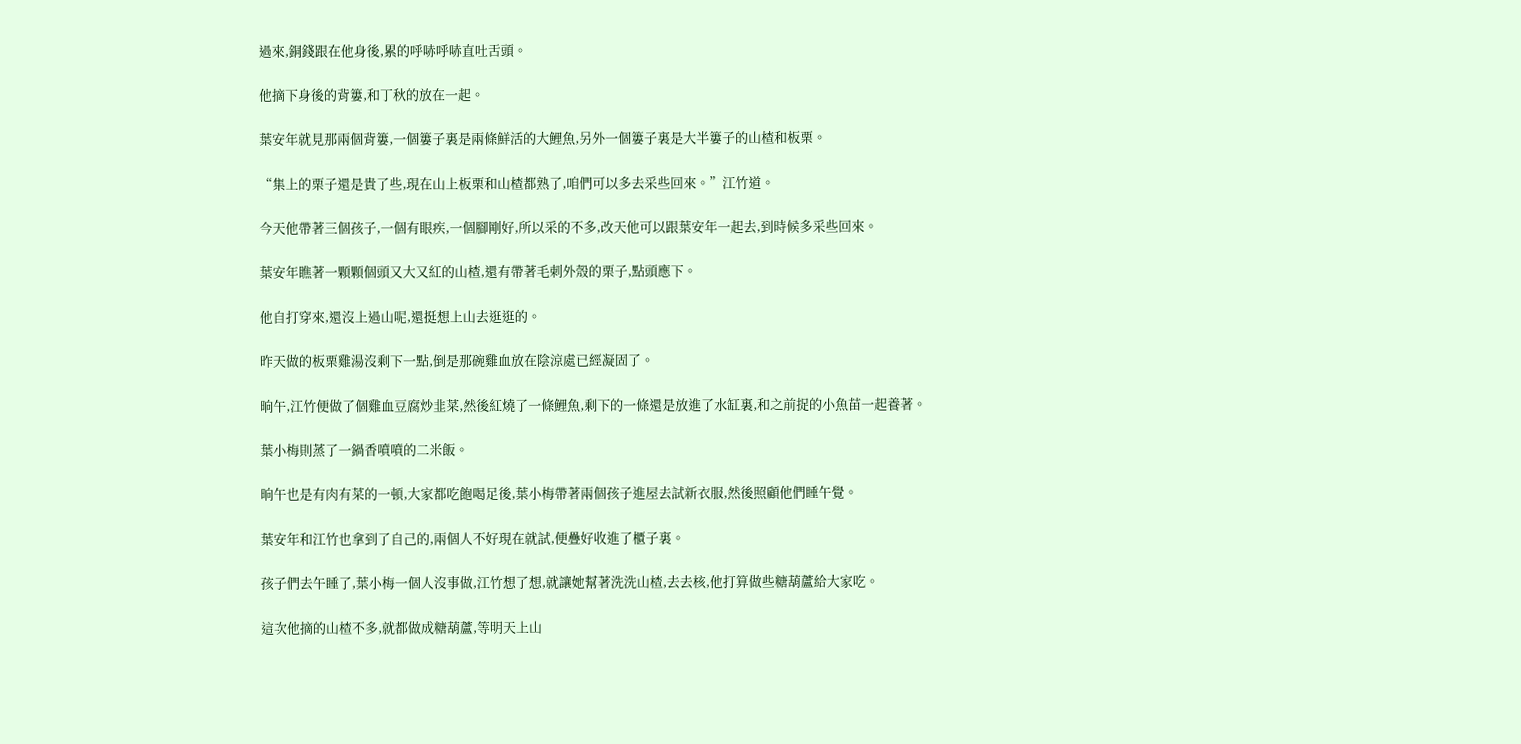過來,銅錢跟在他身後,累的呼哧呼哧直吐舌頭。

他摘下身後的背簍,和丁秋的放在一起。

葉安年就見那兩個背簍,一個簍子裏是兩條鮮活的大鯉魚,另外一個簍子裏是大半簍子的山楂和板栗。

“集上的栗子還是貴了些,現在山上板栗和山楂都熟了,咱們可以多去采些回來。”江竹道。

今天他帶著三個孩子,一個有眼疾,一個腳剛好,所以采的不多,改天他可以跟葉安年一起去,到時候多采些回來。

葉安年瞧著一顆顆個頭又大又紅的山楂,還有帶著毛刺外殼的栗子,點頭應下。

他自打穿來,還沒上過山呢,還挺想上山去逛逛的。

昨天做的板栗雞湯沒剩下一點,倒是那碗雞血放在陰涼處已經凝固了。

晌午,江竹便做了個雞血豆腐炒韭菜,然後紅燒了一條鯉魚,剩下的一條還是放進了水缸裏,和之前捉的小魚苗一起養著。

葉小梅則蒸了一鍋香噴噴的二米飯。

晌午也是有肉有菜的一頓,大家都吃飽喝足後,葉小梅帶著兩個孩子進屋去試新衣服,然後照顧他們睡午覺。

葉安年和江竹也拿到了自己的,兩個人不好現在就試,便疊好收進了櫃子裏。

孩子們去午睡了,葉小梅一個人沒事做,江竹想了想,就讓她幫著洗洗山楂,去去核,他打算做些糖葫蘆給大家吃。

這次他摘的山楂不多,就都做成糖葫蘆,等明天上山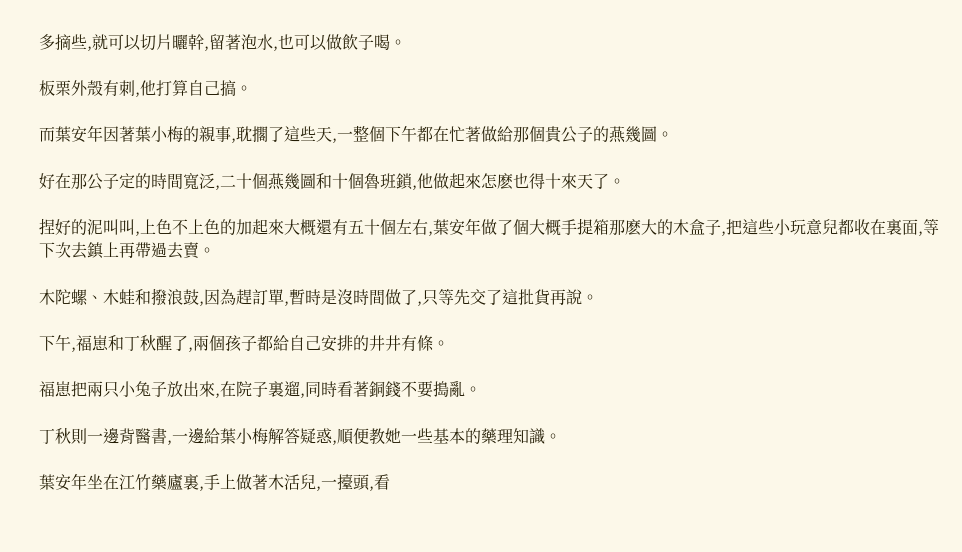多摘些,就可以切片曬幹,留著泡水,也可以做飲子喝。

板栗外殼有刺,他打算自己搞。

而葉安年因著葉小梅的親事,耽擱了這些天,一整個下午都在忙著做給那個貴公子的燕幾圖。

好在那公子定的時間寬泛,二十個燕幾圖和十個魯班鎖,他做起來怎麽也得十來天了。

捏好的泥叫叫,上色不上色的加起來大概還有五十個左右,葉安年做了個大概手提箱那麽大的木盒子,把這些小玩意兒都收在裏面,等下次去鎮上再帶過去賣。

木陀螺、木蛙和撥浪鼓,因為趕訂單,暫時是沒時間做了,只等先交了這批貨再說。

下午,福崽和丁秋醒了,兩個孩子都給自己安排的井井有條。

福崽把兩只小兔子放出來,在院子裏遛,同時看著銅錢不要搗亂。

丁秋則一邊背醫書,一邊給葉小梅解答疑惑,順便教她一些基本的藥理知識。

葉安年坐在江竹藥廬裏,手上做著木活兒,一擡頭,看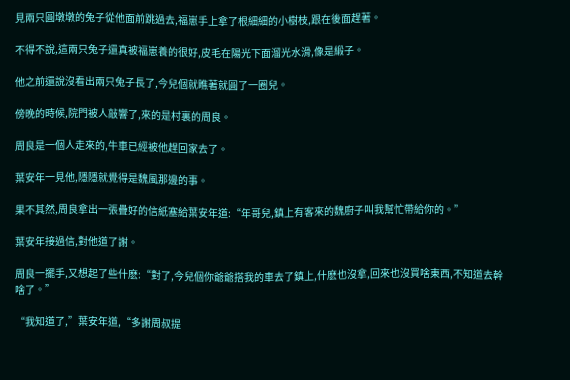見兩只圓墩墩的兔子從他面前跳過去,福崽手上拿了根細細的小樹枝,跟在後面趕著。

不得不說,這兩只兔子還真被福崽養的很好,皮毛在陽光下面溜光水滑,像是緞子。

他之前還說沒看出兩只兔子長了,今兒個就瞧著就圓了一圈兒。

傍晚的時候,院門被人敲響了,來的是村裏的周良。

周良是一個人走來的,牛車已經被他趕回家去了。

葉安年一見他,隱隱就覺得是魏風那邊的事。

果不其然,周良拿出一張疊好的信紙塞給葉安年道:“年哥兒,鎮上有客來的魏廚子叫我幫忙帶給你的。”

葉安年接過信,對他道了謝。

周良一擺手,又想起了些什麽:“對了,今兒個你爺爺搭我的車去了鎮上,什麽也沒拿,回來也沒買啥東西,不知道去幹啥了。”

“我知道了,”葉安年道,“多謝周叔提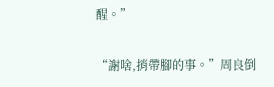醒。”

“謝啥,捎帶腳的事。”周良倒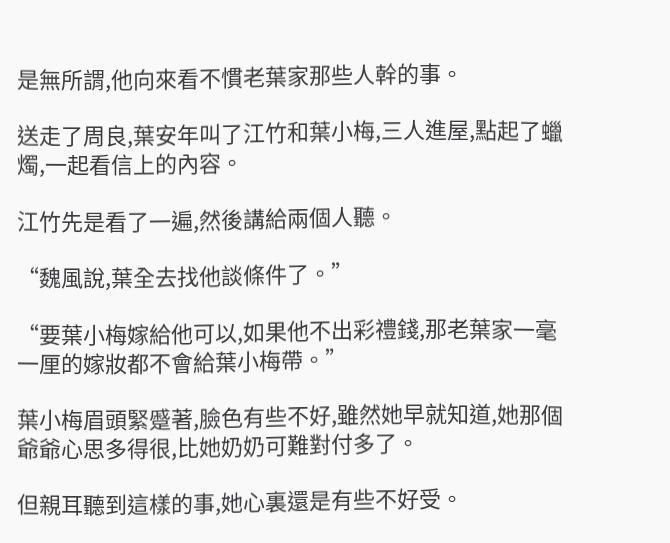是無所謂,他向來看不慣老葉家那些人幹的事。

送走了周良,葉安年叫了江竹和葉小梅,三人進屋,點起了蠟燭,一起看信上的內容。

江竹先是看了一遍,然後講給兩個人聽。

“魏風說,葉全去找他談條件了。”

“要葉小梅嫁給他可以,如果他不出彩禮錢,那老葉家一毫一厘的嫁妝都不會給葉小梅帶。”

葉小梅眉頭緊蹙著,臉色有些不好,雖然她早就知道,她那個爺爺心思多得很,比她奶奶可難對付多了。

但親耳聽到這樣的事,她心裏還是有些不好受。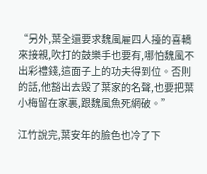“另外,葉全還要求魏風雇四人擡的喜轎來接親,吹打的鼓樂手也要有,哪怕魏風不出彩禮錢,這面子上的功夫得到位。否則的話,他豁出去毀了葉家的名聲,也要把葉小梅留在家裏,跟魏風魚死網破。”

江竹說完,葉安年的臉色也冷了下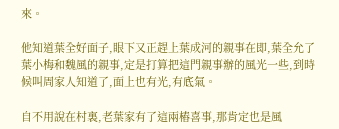來。

他知道葉全好面子,眼下又正趕上葉成河的親事在即,葉全允了葉小梅和魏風的親事,定是打算把這門親事辦的風光一些,到時候叫周家人知道了,面上也有光,有底氣。

自不用說在村裏,老葉家有了這兩樁喜事,那肯定也是風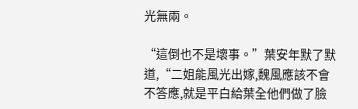光無兩。

“這倒也不是壞事。”葉安年默了默道,“二姐能風光出嫁,魏風應該不會不答應,就是平白給葉全他們做了臉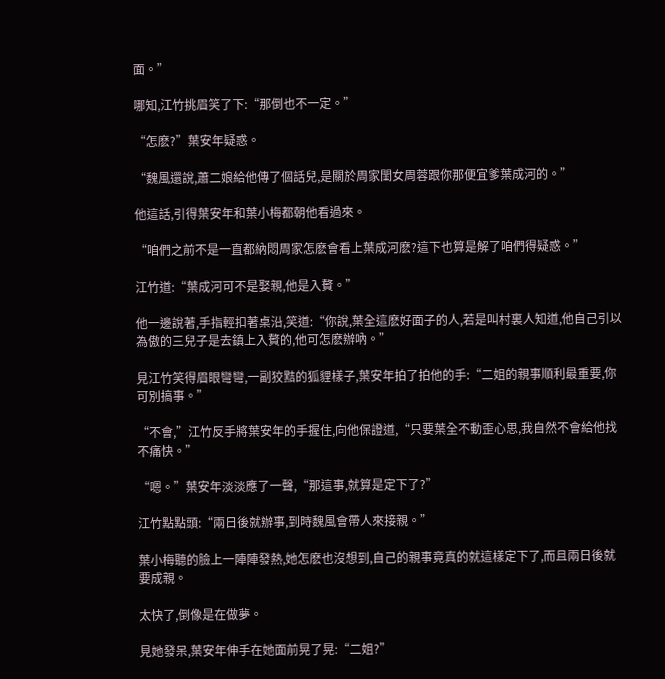面。”

哪知,江竹挑眉笑了下:“那倒也不一定。”

“怎麽?”葉安年疑惑。

“魏風還說,蕭二娘給他傳了個話兒,是關於周家閨女周蓉跟你那便宜爹葉成河的。”

他這話,引得葉安年和葉小梅都朝他看過來。

“咱們之前不是一直都納悶周家怎麽會看上葉成河麽?這下也算是解了咱們得疑惑。”

江竹道:“葉成河可不是娶親,他是入贅。”

他一邊說著,手指輕扣著桌沿,笑道:“你說,葉全這麽好面子的人,若是叫村裏人知道,他自己引以為傲的三兒子是去鎮上入贅的,他可怎麽辦吶。”

見江竹笑得眉眼彎彎,一副狡黠的狐貍樣子,葉安年拍了拍他的手:“二姐的親事順利最重要,你可別搞事。”

“不會,”江竹反手將葉安年的手握住,向他保證道,“只要葉全不動歪心思,我自然不會給他找不痛快。”

“嗯。”葉安年淡淡應了一聲,“那這事,就算是定下了?”

江竹點點頭:“兩日後就辦事,到時魏風會帶人來接親。”

葉小梅聽的臉上一陣陣發熱,她怎麽也沒想到,自己的親事竟真的就這樣定下了,而且兩日後就要成親。

太快了,倒像是在做夢。

見她發呆,葉安年伸手在她面前晃了晃:“二姐?”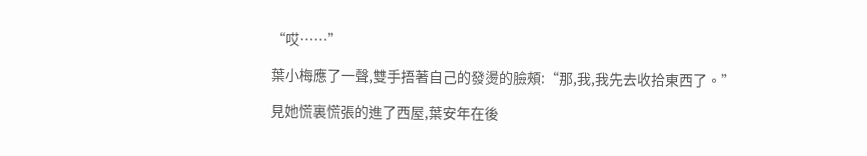“哎……”

葉小梅應了一聲,雙手捂著自己的發燙的臉頰:“那,我,我先去收拾東西了。”

見她慌裏慌張的進了西屋,葉安年在後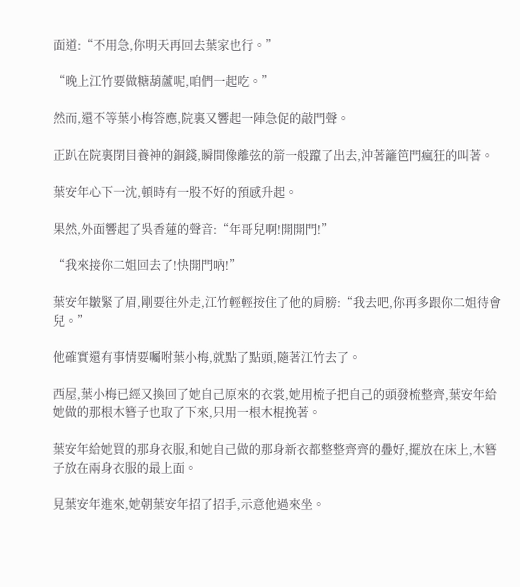面道:“不用急,你明天再回去葉家也行。”

“晚上江竹要做糖葫蘆呢,咱們一起吃。”

然而,還不等葉小梅答應,院裏又響起一陣急促的敲門聲。

正趴在院裏閉目養神的銅錢,瞬間像離弦的箭一般躥了出去,沖著籬笆門瘋狂的叫著。

葉安年心下一沈,頓時有一股不好的預感升起。

果然,外面響起了吳香蓮的聲音:“年哥兒啊!開開門!”

“我來接你二姐回去了!快開門吶!”

葉安年皺緊了眉,剛要往外走,江竹輕輕按住了他的肩膀:“我去吧,你再多跟你二姐待會兒。”

他確實還有事情要囑咐葉小梅,就點了點頭,隨著江竹去了。

西屋,葉小梅已經又換回了她自己原來的衣裳,她用梳子把自己的頭發梳整齊,葉安年給她做的那根木簪子也取了下來,只用一根木棍挽著。

葉安年給她買的那身衣服,和她自己做的那身新衣都整整齊齊的疊好,擺放在床上,木簪子放在兩身衣服的最上面。

見葉安年進來,她朝葉安年招了招手,示意他過來坐。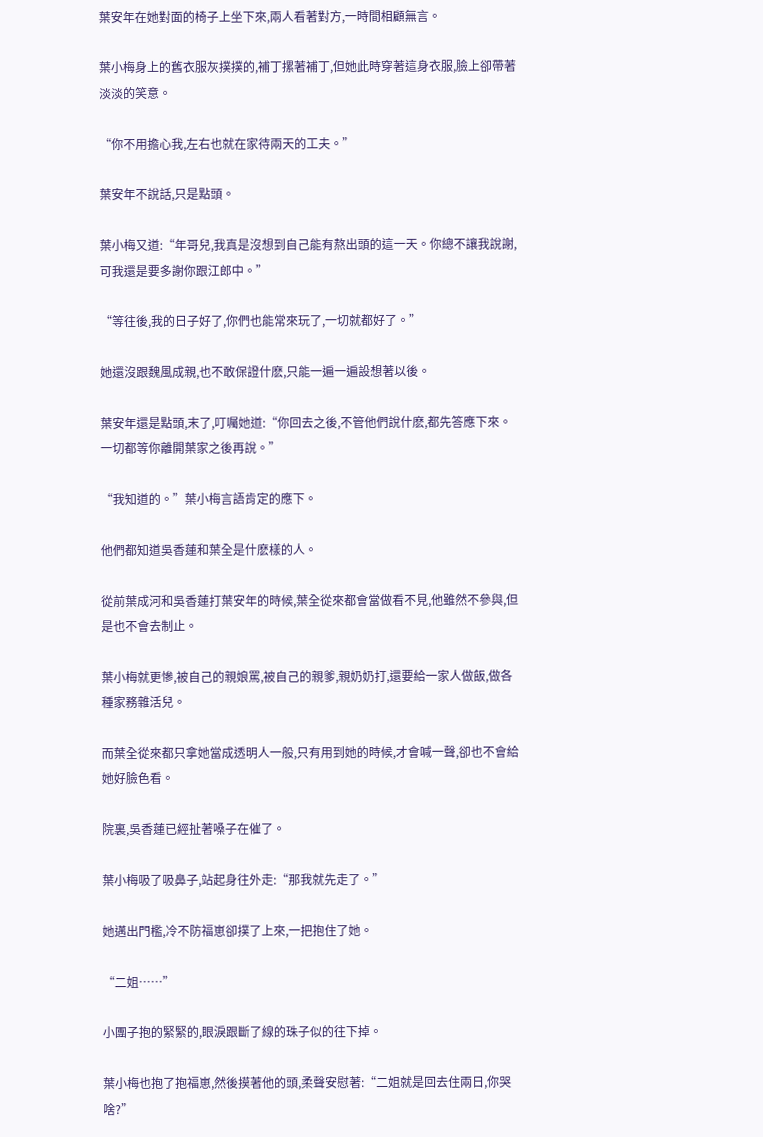葉安年在她對面的椅子上坐下來,兩人看著對方,一時間相顧無言。

葉小梅身上的舊衣服灰撲撲的,補丁摞著補丁,但她此時穿著這身衣服,臉上卻帶著淡淡的笑意。

“你不用擔心我,左右也就在家待兩天的工夫。”

葉安年不說話,只是點頭。

葉小梅又道:“年哥兒,我真是沒想到自己能有熬出頭的這一天。你總不讓我說謝,可我還是要多謝你跟江郎中。”

“等往後,我的日子好了,你們也能常來玩了,一切就都好了。”

她還沒跟魏風成親,也不敢保證什麽,只能一遍一遍設想著以後。

葉安年還是點頭,末了,叮囑她道:“你回去之後,不管他們說什麽,都先答應下來。一切都等你離開葉家之後再說。”

“我知道的。”葉小梅言語肯定的應下。

他們都知道吳香蓮和葉全是什麽樣的人。

從前葉成河和吳香蓮打葉安年的時候,葉全從來都會當做看不見,他雖然不參與,但是也不會去制止。

葉小梅就更慘,被自己的親娘罵,被自己的親爹,親奶奶打,還要給一家人做飯,做各種家務雜活兒。

而葉全從來都只拿她當成透明人一般,只有用到她的時候,才會喊一聲,卻也不會給她好臉色看。

院裏,吳香蓮已經扯著嗓子在催了。

葉小梅吸了吸鼻子,站起身往外走:“那我就先走了。”

她邁出門檻,冷不防福崽卻撲了上來,一把抱住了她。

“二姐……”

小團子抱的緊緊的,眼淚跟斷了線的珠子似的往下掉。

葉小梅也抱了抱福崽,然後摸著他的頭,柔聲安慰著:“二姐就是回去住兩日,你哭啥?”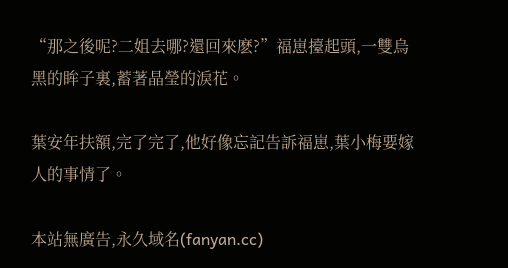“那之後呢?二姐去哪?還回來麽?”福崽擡起頭,一雙烏黑的眸子裏,蓄著晶瑩的淚花。

葉安年扶額,完了完了,他好像忘記告訴福崽,葉小梅要嫁人的事情了。

本站無廣告,永久域名(fanyan.cc)